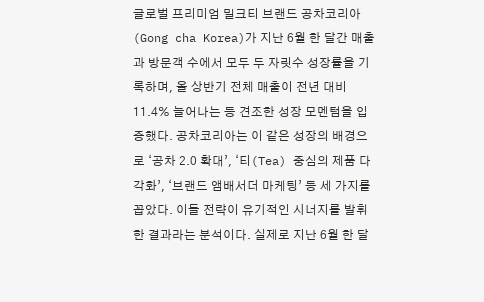글로벌 프리미엄 밀크티 브랜드 공차코리아(Gong cha Korea)가 지난 6월 한 달간 매출과 방문객 수에서 모두 두 자릿수 성장률을 기록하며, 올 상반기 전체 매출이 전년 대비 11.4% 늘어나는 등 견조한 성장 모멘텀을 입증했다. 공차코리아는 이 같은 성장의 배경으로 ‘공차 2.0 확대’, ‘티(Tea) 중심의 제품 다각화’, ‘브랜드 앰배서더 마케팅’ 등 세 가지를 꼽았다. 이들 전략이 유기적인 시너지를 발휘한 결과라는 분석이다. 실제로 지난 6월 한 달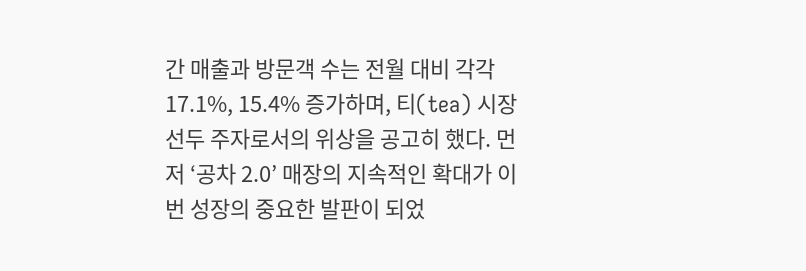간 매출과 방문객 수는 전월 대비 각각 17.1%, 15.4% 증가하며, 티(tea) 시장 선두 주자로서의 위상을 공고히 했다. 먼저 ‘공차 2.0’ 매장의 지속적인 확대가 이번 성장의 중요한 발판이 되었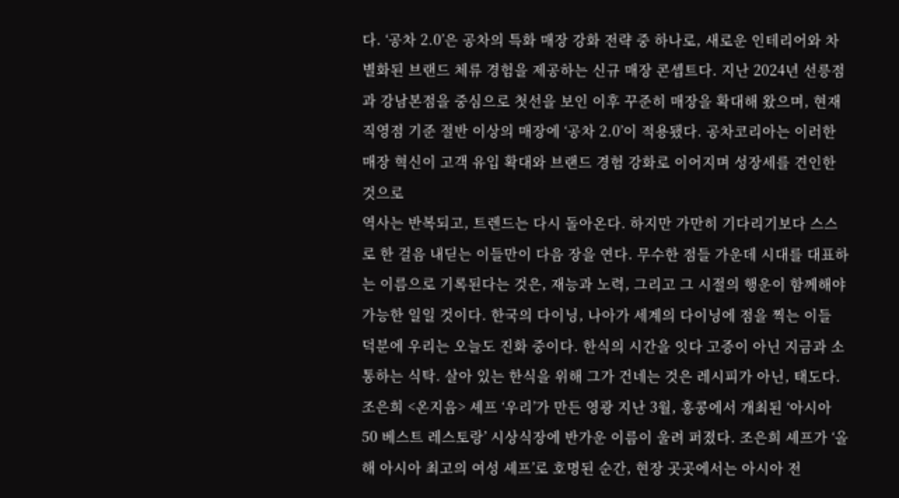다. ‘공차 2.0’은 공차의 특화 매장 강화 전략 중 하나로, 새로운 인테리어와 차별화된 브랜드 체류 경험을 제공하는 신규 매장 콘셉트다. 지난 2024년 선릉점과 강남본점을 중심으로 첫선을 보인 이후 꾸준히 매장을 확대해 왔으며, 현재 직영점 기준 절반 이상의 매장에 ‘공차 2.0’이 적용됐다. 공차코리아는 이러한 매장 혁신이 고객 유입 확대와 브랜드 경험 강화로 이어지며 성장세를 견인한 것으로
역사는 반복되고, 트렌드는 다시 돌아온다. 하지만 가만히 기다리기보다 스스로 한 걸음 내딛는 이들만이 다음 장을 연다. 무수한 점들 가운데 시대를 대표하는 이름으로 기록된다는 것은, 재능과 노력, 그리고 그 시절의 행운이 함께해야 가능한 일일 것이다. 한국의 다이닝, 나아가 세계의 다이닝에 점을 찍는 이들 덕분에 우리는 오늘도 진화 중이다. 한식의 시간을 잇다 고증이 아닌 지금과 소통하는 식탁. 살아 있는 한식을 위해 그가 건네는 것은 레시피가 아닌, 태도다. 조은희 <온지음> 셰프 ‘우리’가 만든 영광 지난 3월, 홍콩에서 개최된 ‘아시아 50 베스트 레스토랑’ 시상식장에 반가운 이름이 울려 퍼졌다. 조은희 셰프가 ‘올해 아시아 최고의 여성 셰프’로 호명된 순간, 현장 곳곳에서는 아시아 전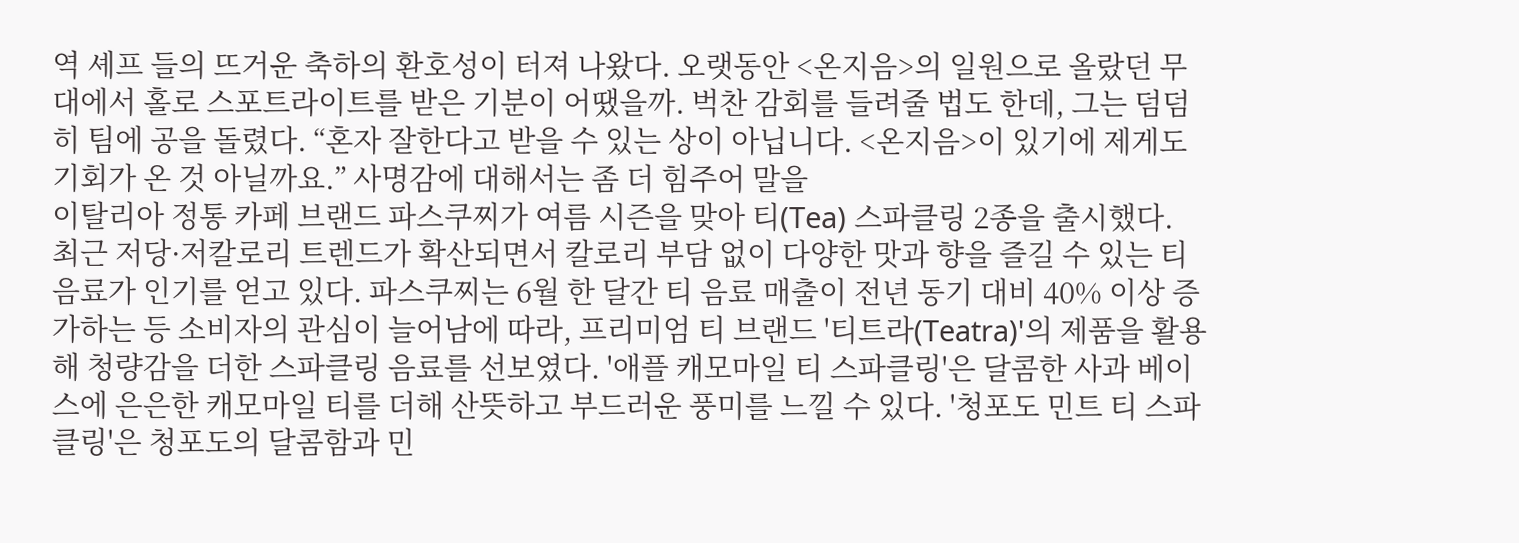역 셰프 들의 뜨거운 축하의 환호성이 터져 나왔다. 오랫동안 <온지음>의 일원으로 올랐던 무대에서 홀로 스포트라이트를 받은 기분이 어땠을까. 벅찬 감회를 들려줄 법도 한데, 그는 덤덤히 팀에 공을 돌렸다. “혼자 잘한다고 받을 수 있는 상이 아닙니다. <온지음>이 있기에 제게도 기회가 온 것 아닐까요.” 사명감에 대해서는 좀 더 힘주어 말을
이탈리아 정통 카페 브랜드 파스쿠찌가 여름 시즌을 맞아 티(Tea) 스파클링 2종을 출시했다. 최근 저당·저칼로리 트렌드가 확산되면서 칼로리 부담 없이 다양한 맛과 향을 즐길 수 있는 티 음료가 인기를 얻고 있다. 파스쿠찌는 6월 한 달간 티 음료 매출이 전년 동기 대비 40% 이상 증가하는 등 소비자의 관심이 늘어남에 따라, 프리미엄 티 브랜드 '티트라(Teatra)'의 제품을 활용해 청량감을 더한 스파클링 음료를 선보였다. '애플 캐모마일 티 스파클링'은 달콤한 사과 베이스에 은은한 캐모마일 티를 더해 산뜻하고 부드러운 풍미를 느낄 수 있다. '청포도 민트 티 스파클링'은 청포도의 달콤함과 민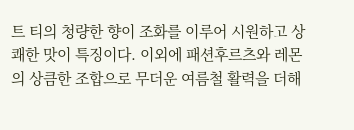트 티의 청량한 향이 조화를 이루어 시원하고 상쾌한 맛이 특징이다. 이외에 패션후르츠와 레몬의 상큼한 조합으로 무더운 여름철 활력을 더해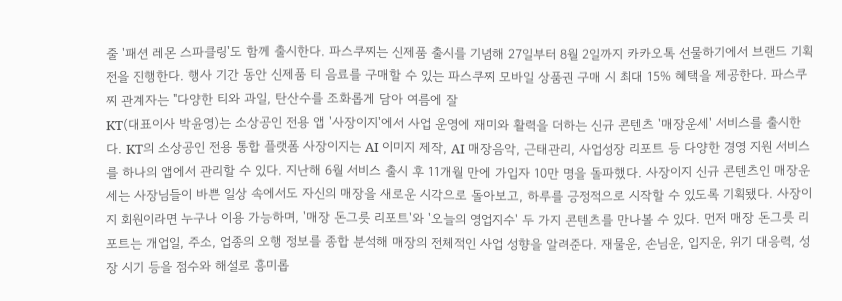줄 '패션 레몬 스파클링'도 함께 출시한다. 파스쿠찌는 신제품 출시를 기념해 27일부터 8월 2일까지 카카오톡 선물하기에서 브랜드 기획전을 진행한다. 행사 기간 동안 신제품 티 음료를 구매할 수 있는 파스쿠찌 모바일 상품권 구매 시 최대 15% 혜택을 제공한다. 파스쿠찌 관계자는 "다양한 티와 과일, 탄산수를 조화롭게 담아 여름에 잘
KT(대표이사 박윤영)는 소상공인 전용 앱 '사장이지'에서 사업 운영에 재미와 활력을 더하는 신규 콘텐츠 '매장운세' 서비스를 출시한다. KT의 소상공인 전용 통합 플랫폼 사장이지는 AI 이미지 제작, AI 매장음악, 근태관리, 사업성장 리포트 등 다양한 경영 지원 서비스를 하나의 앱에서 관리할 수 있다. 지난해 6월 서비스 출시 후 11개월 만에 가입자 10만 명을 돌파했다. 사장이지 신규 콘텐츠인 매장운세는 사장님들이 바쁜 일상 속에서도 자신의 매장을 새로운 시각으로 돌아보고, 하루를 긍정적으로 시작할 수 있도록 기획됐다. 사장이지 회원이라면 누구나 이용 가능하며, '매장 돈그릇 리포트'와 '오늘의 영업지수' 두 가지 콘텐츠를 만나볼 수 있다. 먼저 매장 돈그릇 리포트는 개업일, 주소, 업종의 오행 정보를 종합 분석해 매장의 전체적인 사업 성향을 알려준다. 재물운, 손님운, 입지운, 위기 대응력, 성장 시기 등을 점수와 해설로 흥미롭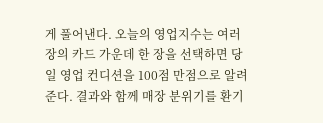게 풀어낸다. 오늘의 영업지수는 여러 장의 카드 가운데 한 장을 선택하면 당일 영업 컨디션을 100점 만점으로 알려준다. 결과와 함께 매장 분위기를 환기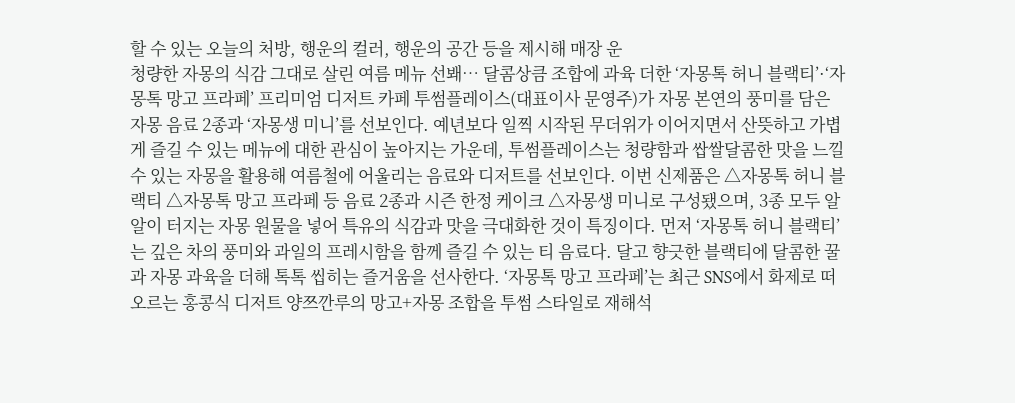할 수 있는 오늘의 처방, 행운의 컬러, 행운의 공간 등을 제시해 매장 운
청량한 자몽의 식감 그대로 살린 여름 메뉴 선봬… 달콤상큼 조합에 과육 더한 ‘자몽톡 허니 블랙티’·‘자몽톡 망고 프라페’ 프리미엄 디저트 카페 투썸플레이스(대표이사 문영주)가 자몽 본연의 풍미를 담은 자몽 음료 2종과 ‘자몽생 미니’를 선보인다. 예년보다 일찍 시작된 무더위가 이어지면서 산뜻하고 가볍게 즐길 수 있는 메뉴에 대한 관심이 높아지는 가운데, 투썸플레이스는 청량함과 쌉쌀달콤한 맛을 느낄 수 있는 자몽을 활용해 여름철에 어울리는 음료와 디저트를 선보인다. 이번 신제품은 △자몽톡 허니 블랙티 △자몽톡 망고 프라페 등 음료 2종과 시즌 한정 케이크 △자몽생 미니로 구성됐으며, 3종 모두 알알이 터지는 자몽 원물을 넣어 특유의 식감과 맛을 극대화한 것이 특징이다. 먼저 ‘자몽톡 허니 블랙티’는 깊은 차의 풍미와 과일의 프레시함을 함께 즐길 수 있는 티 음료다. 달고 향긋한 블랙티에 달콤한 꿀과 자몽 과육을 더해 톡톡 씹히는 즐거움을 선사한다. ‘자몽톡 망고 프라페’는 최근 SNS에서 화제로 떠오르는 홍콩식 디저트 양쯔깐루의 망고+자몽 조합을 투썸 스타일로 재해석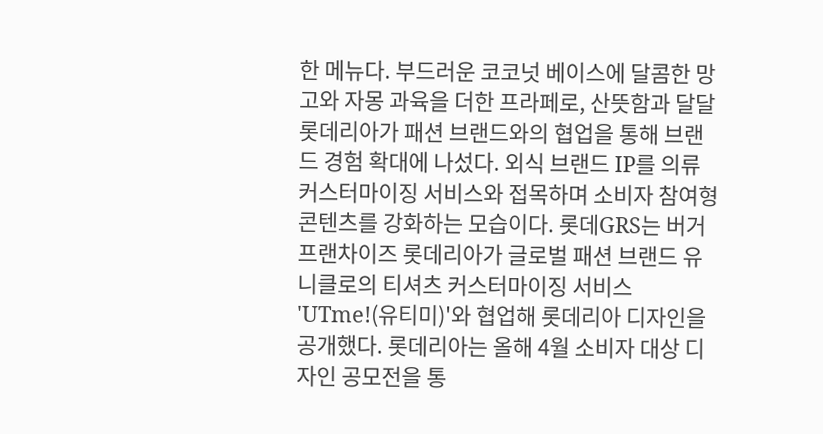한 메뉴다. 부드러운 코코넛 베이스에 달콤한 망고와 자몽 과육을 더한 프라페로, 산뜻함과 달달
롯데리아가 패션 브랜드와의 협업을 통해 브랜드 경험 확대에 나섰다. 외식 브랜드 IP를 의류 커스터마이징 서비스와 접목하며 소비자 참여형 콘텐츠를 강화하는 모습이다. 롯데GRS는 버거 프랜차이즈 롯데리아가 글로벌 패션 브랜드 유니클로의 티셔츠 커스터마이징 서비스 'UTme!(유티미)'와 협업해 롯데리아 디자인을 공개했다. 롯데리아는 올해 4월 소비자 대상 디자인 공모전을 통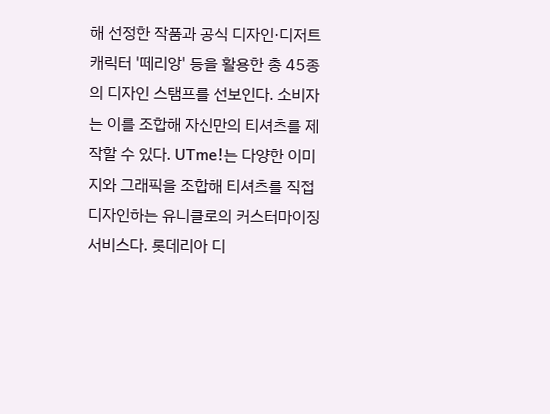해 선정한 작품과 공식 디자인·디저트 캐릭터 '떼리앙' 등을 활용한 총 45종의 디자인 스탬프를 선보인다. 소비자는 이를 조합해 자신만의 티셔츠를 제작할 수 있다. UTme!는 다양한 이미지와 그래픽을 조합해 티셔츠를 직접 디자인하는 유니클로의 커스터마이징 서비스다. 롯데리아 디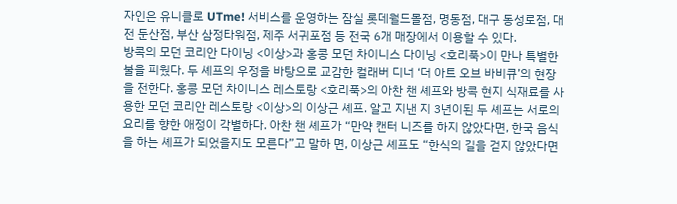자인은 유니클로 UTme! 서비스를 운영하는 잠실 롯데월드몰점, 명동점, 대구 동성로점, 대전 둔산점, 부산 삼정타워점, 제주 서귀포점 등 전국 6개 매장에서 이용할 수 있다.
방콕의 모던 코리안 다이닝 <이상>과 홍콩 모던 차이니스 다이닝 <호리푹>이 만나 특별한 불을 피웠다. 두 셰프의 우정을 바탕으로 교감한 컬래버 디너 ‘더 아트 오브 바비큐’의 현장을 전한다. 홍콩 모던 차이니스 레스토랑 <호리푹>의 아찬 챈 셰프와 방콕 현지 식재료를 사용한 모던 코리안 레스토랑 <이상>의 이상근 셰프. 알고 지낸 지 3년이된 두 셰프는 서로의 요리를 향한 애정이 각별하다. 아찬 챈 셰프가 “만약 캔터 니즈를 하지 않았다면, 한국 음식을 하는 셰프가 되었을지도 모른다”고 말하 면, 이상근 셰프도 “한식의 길을 걷지 않았다면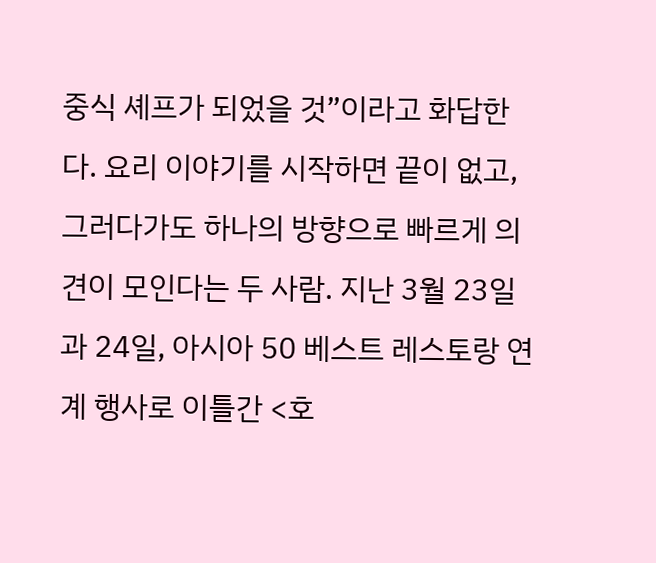중식 셰프가 되었을 것”이라고 화답한다. 요리 이야기를 시작하면 끝이 없고, 그러다가도 하나의 방향으로 빠르게 의견이 모인다는 두 사람. 지난 3월 23일과 24일, 아시아 50 베스트 레스토랑 연계 행사로 이틀간 <호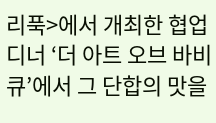리푹>에서 개최한 협업 디너 ‘더 아트 오브 바비큐’에서 그 단합의 맛을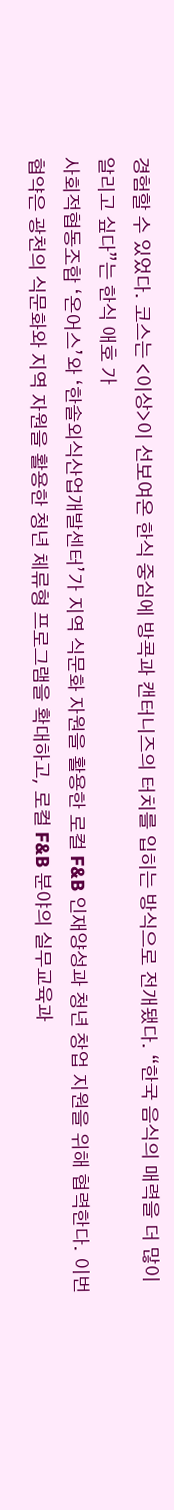경험할 수 있었다. 코스는 <이상>이 선보여온 한식 중심에 방콕과 캔터니즈의 터치를 입히는 방식으로 전개됐다. “한국 음식의 매력을 더 많이 알리고 싶다”는 한식 애호 가
사회적협동조합 ‘온어스’와 ‘한솔외식산업개발센터’가 지역 식문화 자원을 활용한 로컬 F&B 인재양성과 청년 창업 지원을 위해 협력한다. 이번 협약은 광천의 식문화와 지역 자원을 활용한 청년 체류형 프로그램을 확대하고, 로컬 F&B 분야의 실무교육과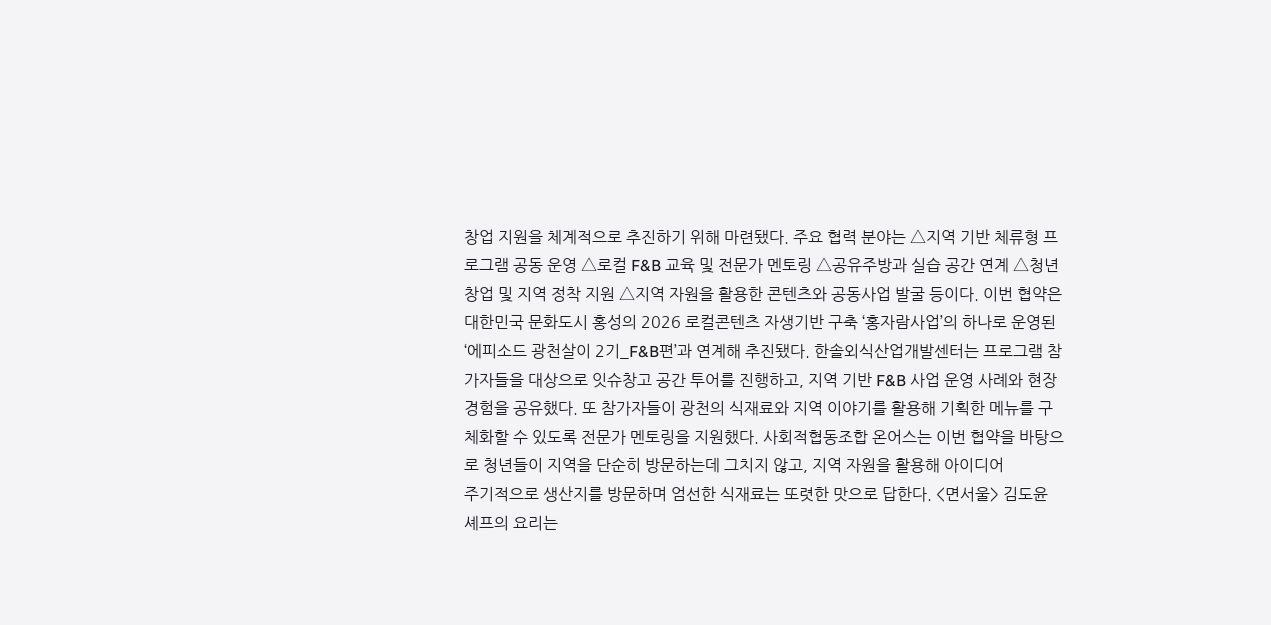창업 지원을 체계적으로 추진하기 위해 마련됐다. 주요 협력 분야는 △지역 기반 체류형 프로그램 공동 운영 △로컬 F&B 교육 및 전문가 멘토링 △공유주방과 실습 공간 연계 △청년 창업 및 지역 정착 지원 △지역 자원을 활용한 콘텐츠와 공동사업 발굴 등이다. 이번 협약은 대한민국 문화도시 홍성의 2026 로컬콘텐츠 자생기반 구축 ‘홍자람사업’의 하나로 운영된 ‘에피소드 광천살이 2기_F&B편’과 연계해 추진됐다. 한솔외식산업개발센터는 프로그램 참가자들을 대상으로 잇슈창고 공간 투어를 진행하고, 지역 기반 F&B 사업 운영 사례와 현장 경험을 공유했다. 또 참가자들이 광천의 식재료와 지역 이야기를 활용해 기획한 메뉴를 구체화할 수 있도록 전문가 멘토링을 지원했다. 사회적협동조합 온어스는 이번 협약을 바탕으로 청년들이 지역을 단순히 방문하는데 그치지 않고, 지역 자원을 활용해 아이디어
주기적으로 생산지를 방문하며 엄선한 식재료는 또렷한 맛으로 답한다. <면서울> 김도윤 셰프의 요리는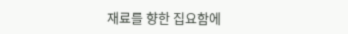재료를 향한 집요함에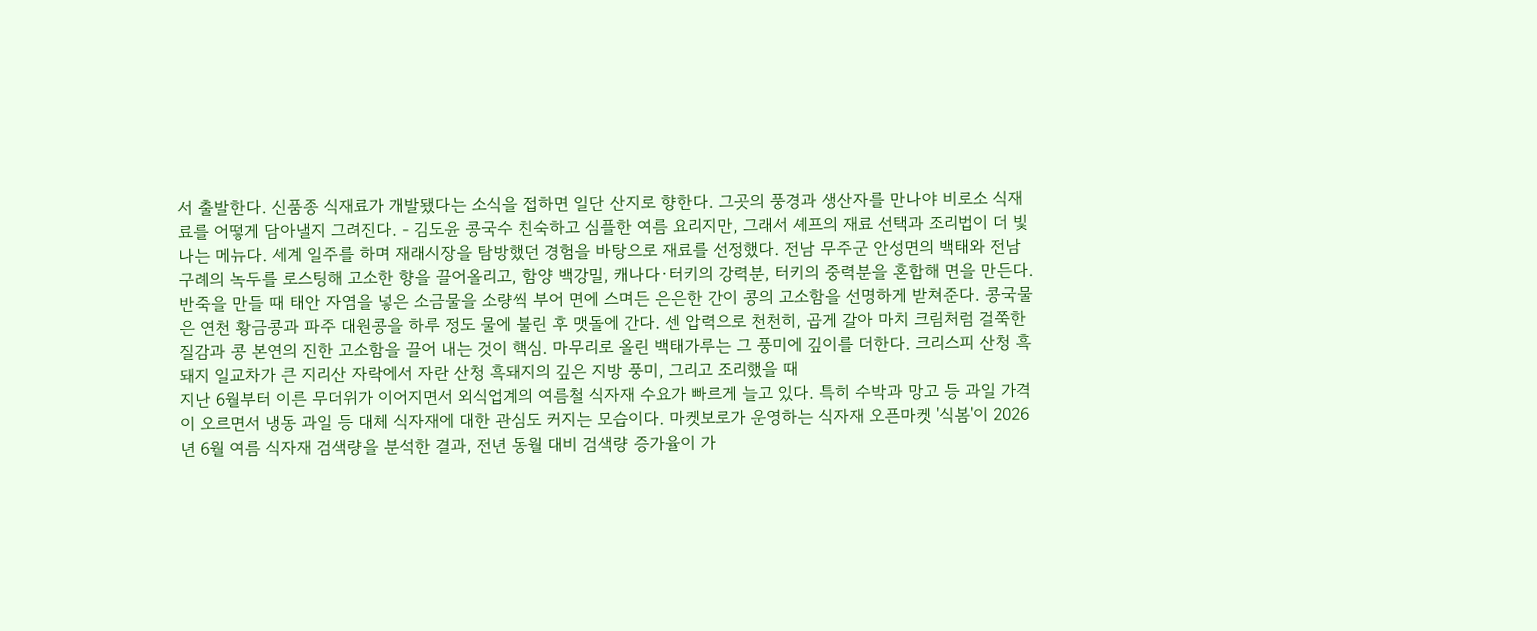서 출발한다. 신품종 식재료가 개발됐다는 소식을 접하면 일단 산지로 향한다. 그곳의 풍경과 생산자를 만나야 비로소 식재료를 어떻게 담아낼지 그려진다. - 김도윤 콩국수 친숙하고 심플한 여름 요리지만, 그래서 셰프의 재료 선택과 조리법이 더 빛나는 메뉴다. 세계 일주를 하며 재래시장을 탐방했던 경험을 바탕으로 재료를 선정했다. 전남 무주군 안성면의 백태와 전남 구례의 녹두를 로스팅해 고소한 향을 끌어올리고, 함양 백강밀, 캐나다·터키의 강력분, 터키의 중력분을 혼합해 면을 만든다. 반죽을 만들 때 태안 자염을 넣은 소금물을 소량씩 부어 면에 스며든 은은한 간이 콩의 고소함을 선명하게 받쳐준다. 콩국물은 연천 황금콩과 파주 대원콩을 하루 정도 물에 불린 후 맷돌에 간다. 센 압력으로 천천히, 곱게 갈아 마치 크림처럼 걸쭉한 질감과 콩 본연의 진한 고소함을 끌어 내는 것이 핵심. 마무리로 올린 백태가루는 그 풍미에 깊이를 더한다. 크리스피 산청 흑돼지 일교차가 큰 지리산 자락에서 자란 산청 흑돼지의 깊은 지방 풍미, 그리고 조리했을 때
지난 6월부터 이른 무더위가 이어지면서 외식업계의 여름철 식자재 수요가 빠르게 늘고 있다. 특히 수박과 망고 등 과일 가격이 오르면서 냉동 과일 등 대체 식자재에 대한 관심도 커지는 모습이다. 마켓보로가 운영하는 식자재 오픈마켓 '식봄'이 2026년 6월 여름 식자재 검색량을 분석한 결과, 전년 동월 대비 검색량 증가율이 가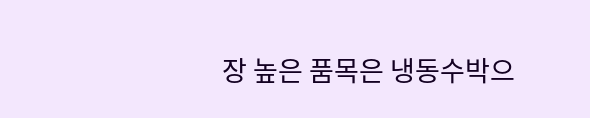장 높은 품목은 냉동수박으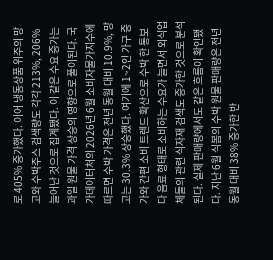로 405% 증가했다. 이어 냉동상품 위주의 망고와 수박주스 검색량도 각각 213%, 206% 늘어난 것으로 집계됐다. 이 같은 수요 증가는 과일 원물 가격 상승의 영향으로 풀이된다. 국가데이터처의 2026년 6월 소비자물가지수에 따르면 수박 가격은 전년 동월 대비 10.9%, 망고는 30.3% 상승했다. 여기에 1~2인 가구 증가와 간편 소비 트렌드 확산으로 수박 한 통보다 음료 형태로 소비하는 수요가 늘면서 외식업체들의 관련 식자재 검색도 증가한 것으로 분석된다. 실제 판매량에서도 같은 흐름이 확인됐다. 지난 6월 식봄의 수박 원물 판매량은 전년 동월 대비 38% 증가한 반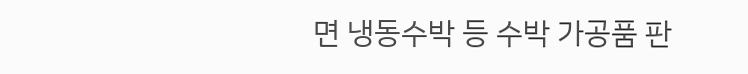면 냉동수박 등 수박 가공품 판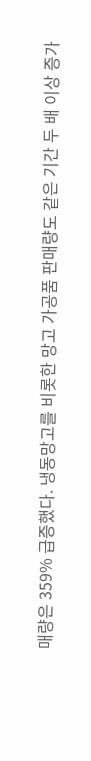매량은 359% 급증했다. 냉동망고를 비롯한 망고 가공품 판매량도 같은 기간 두 배 이상 증가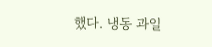했다. 냉동 과일